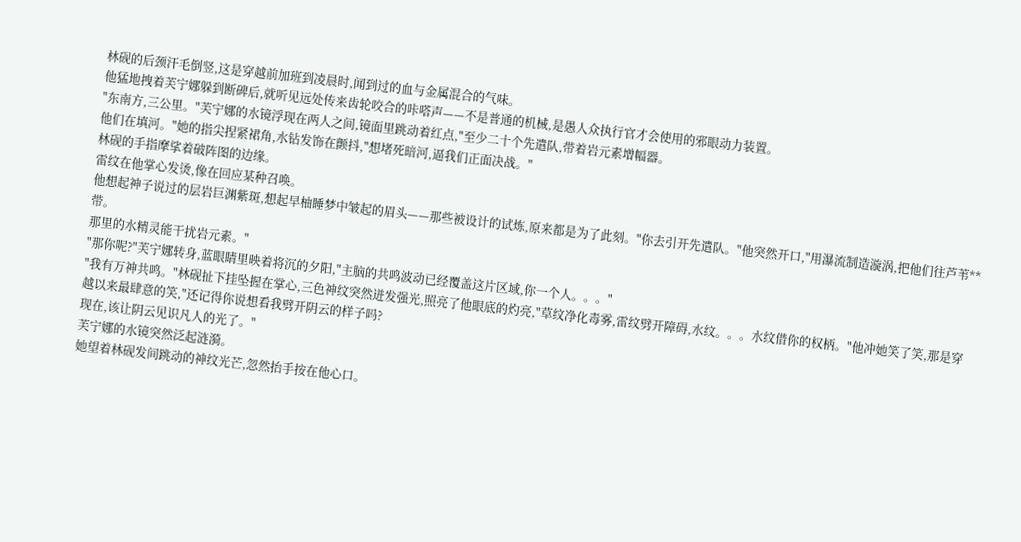林砚的后颈汗毛倒竖,这是穿越前加班到凌晨时,闻到过的血与金属混合的气味。
他猛地拽着芙宁娜躲到断碑后,就听见远处传来齿轮咬合的咔嗒声——不是普通的机械,是愚人众执行官才会使用的邪眼动力装置。
"东南方,三公里。"芙宁娜的水镜浮现在两人之间,镜面里跳动着红点,"至少二十个先遣队,带着岩元素增幅器。
他们在填河。"她的指尖捏紧裙角,水钻发饰在颤抖,"想堵死暗河,逼我们正面决战。"
林砚的手指摩挲着破阵图的边缘。
雷纹在他掌心发烫,像在回应某种召唤。
他想起神子说过的层岩巨渊紫斑,想起早柚睡梦中皱起的眉头——那些被设计的试炼,原来都是为了此刻。"你去引开先遣队。"他突然开口,"用瀑流制造漩涡,把他们往芦苇**带。
那里的水精灵能干扰岩元素。"
"那你呢?"芙宁娜转身,蓝眼睛里映着将沉的夕阳,"主脑的共鸣波动已经覆盖这片区域,你一个人。。。"
"我有万神共鸣。"林砚扯下挂坠握在掌心,三色神纹突然迸发强光,照亮了他眼底的灼亮,"草纹净化毒雾,雷纹劈开障碍,水纹。。。水纹借你的权柄。"他冲她笑了笑,那是穿越以来最肆意的笑,"还记得你说想看我劈开阴云的样子吗?
现在,该让阴云见识凡人的光了。"
芙宁娜的水镜突然泛起涟漪。
她望着林砚发间跳动的神纹光芒,忽然抬手按在他心口。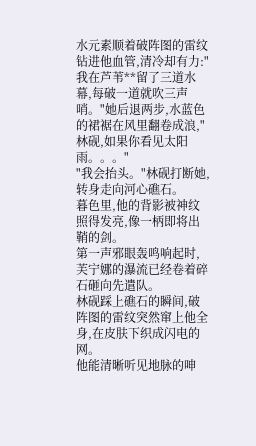水元素顺着破阵图的雷纹钻进他血管,清冷却有力:"我在芦苇**留了三道水幕,每破一道就吹三声哨。"她后退两步,水蓝色的裙裾在风里翻卷成浪,"林砚,如果你看见太阳雨。。。"
"我会抬头。"林砚打断她,转身走向河心礁石。
暮色里,他的背影被神纹照得发亮,像一柄即将出鞘的剑。
第一声邪眼轰鸣响起时,芙宁娜的瀑流已经卷着碎石砸向先遣队。
林砚踩上礁石的瞬间,破阵图的雷纹突然窜上他全身,在皮肤下织成闪电的网。
他能清晰听见地脉的呻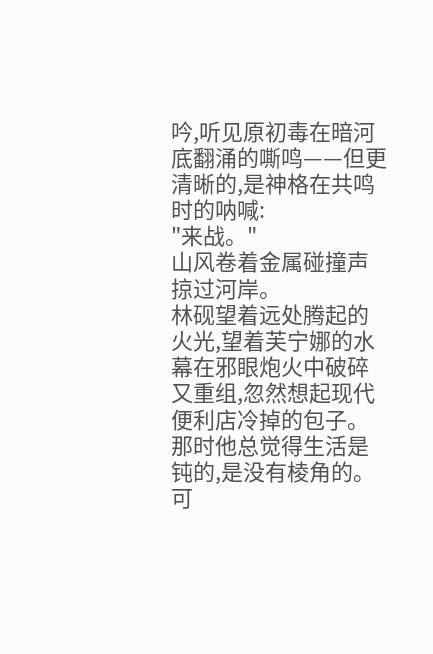吟,听见原初毒在暗河底翻涌的嘶鸣——但更清晰的,是神格在共鸣时的呐喊:
"来战。"
山风卷着金属碰撞声掠过河岸。
林砚望着远处腾起的火光,望着芙宁娜的水幕在邪眼炮火中破碎又重组,忽然想起现代便利店冷掉的包子。
那时他总觉得生活是钝的,是没有棱角的。
可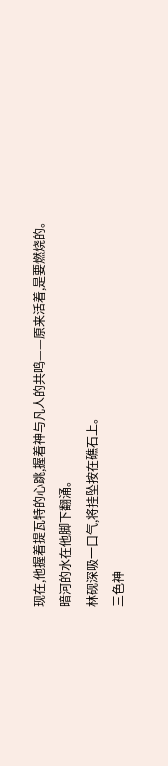现在,他握着提瓦特的心跳,握着神与凡人的共鸣——原来活着,是要燃烧的。
暗河的水在他脚下翻涌。
林砚深吸一口气,将挂坠按在礁石上。
三色神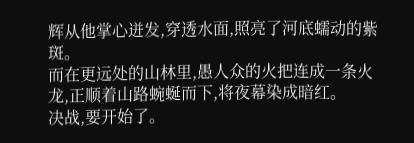辉从他掌心迸发,穿透水面,照亮了河底蠕动的紫斑。
而在更远处的山林里,愚人众的火把连成一条火龙,正顺着山路蜿蜒而下,将夜幕染成暗红。
决战,要开始了。